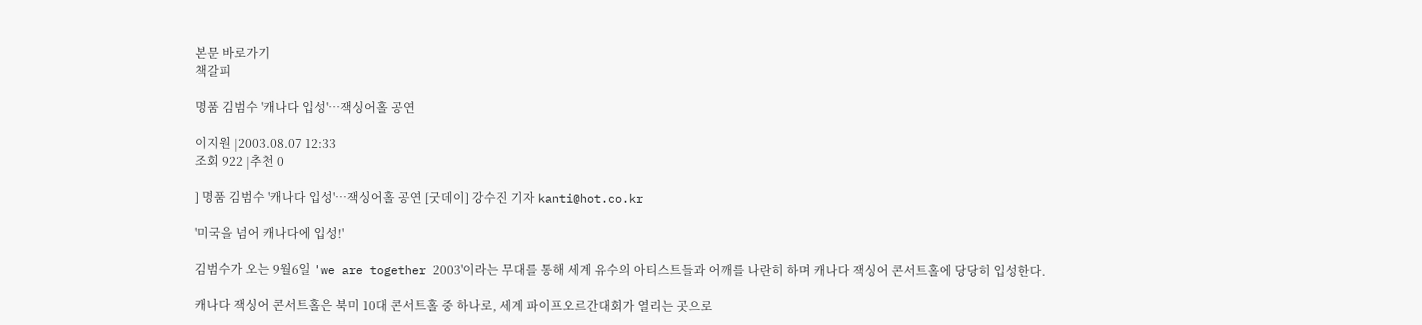본문 바로가기
책갈피

명품 김범수 '캐나다 입성'…잭싱어홀 공연

이지원 |2003.08.07 12:33
조회 922 |추천 0

] 명품 김범수 '캐나다 입성'…잭싱어홀 공연 [굿데이] 강수진 기자 kanti@hot.co.kr

'미국을 넘어 캐나다에 입성!'

김범수가 오는 9월6일 'we are together 2003'이라는 무대를 통해 세계 유수의 아티스트들과 어깨를 나란히 하며 캐나다 잭싱어 콘서트홀에 당당히 입성한다.

캐나다 잭싱어 콘서트홀은 북미 10대 콘서트홀 중 하나로, 세계 파이프오르간대회가 열리는 곳으로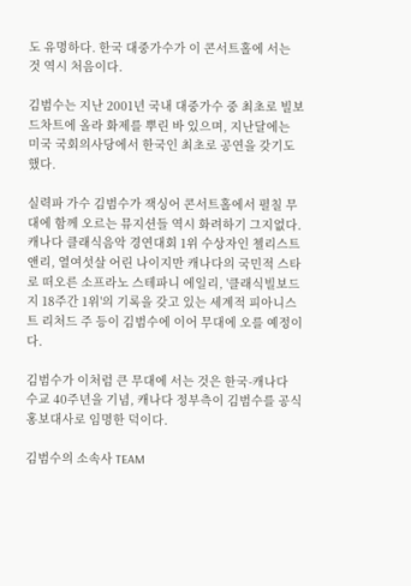도 유명하다. 한국 대중가수가 이 콘서트홀에 서는 것 역시 처음이다.

김범수는 지난 2001년 국내 대중가수 중 최초로 빌보드차트에 올라 화제를 뿌린 바 있으며, 지난달에는 미국 국회의사당에서 한국인 최초로 공연을 갖기도 했다.

실력파 가수 김범수가 잭싱어 콘서트홀에서 펼칠 무대에 함께 오르는 뮤지션들 역시 화려하기 그지없다. 캐나다 클래식음악 경연대회 1위 수상자인 첼리스트 앤리, 열여섯살 어린 나이지만 캐나다의 국민적 스타로 떠오른 소프라노 스테파니 에일리, '클래식빌보드지 18주간 1위'의 기록을 갖고 있는 세계적 피아니스트 리처드 주 등이 김범수에 이어 무대에 오를 예정이다.

김범수가 이처럼 큰 무대에 서는 것은 한국-캐나다 수교 40주년을 기념, 캐나다 정부측이 김범수를 공식 홍보대사로 임명한 덕이다.

김범수의 소속사 TEAM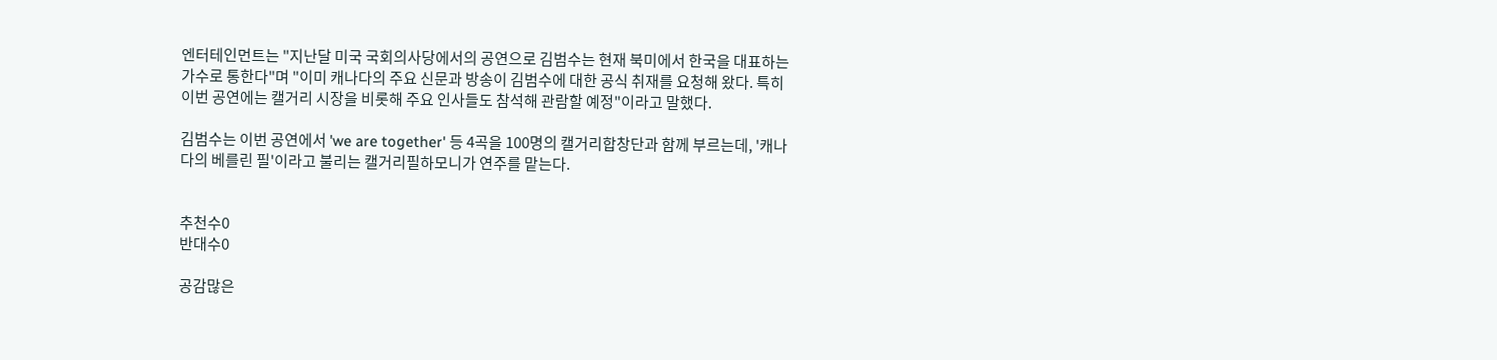엔터테인먼트는 "지난달 미국 국회의사당에서의 공연으로 김범수는 현재 북미에서 한국을 대표하는 가수로 통한다"며 "이미 캐나다의 주요 신문과 방송이 김범수에 대한 공식 취재를 요청해 왔다. 특히 이번 공연에는 캘거리 시장을 비롯해 주요 인사들도 참석해 관람할 예정"이라고 말했다.

김범수는 이번 공연에서 'we are together' 등 4곡을 100명의 캘거리합창단과 함께 부르는데, '캐나다의 베를린 필'이라고 불리는 캘거리필하모니가 연주를 맡는다.


추천수0
반대수0

공감많은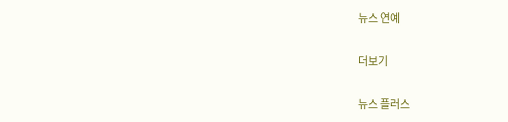뉴스 연예

더보기

뉴스 플러스